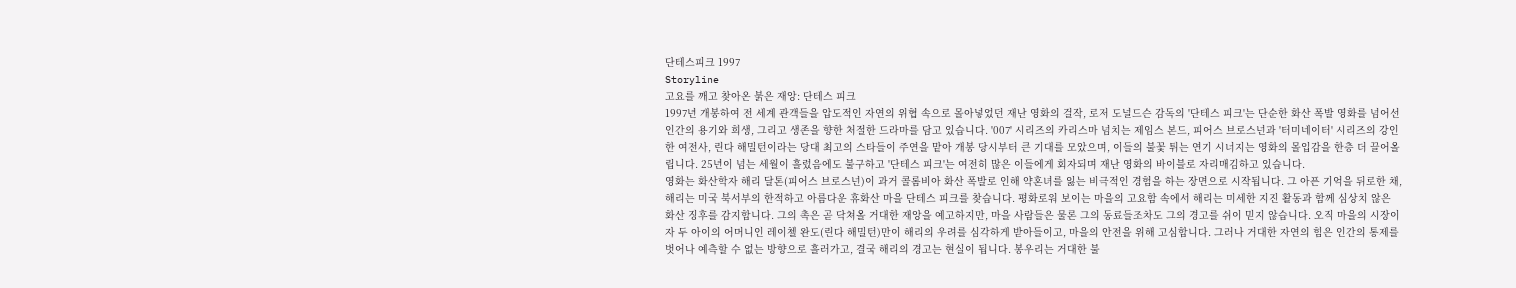단테스피크 1997
Storyline
고요를 깨고 찾아온 붉은 재앙: 단테스 피크
1997년 개봉하여 전 세계 관객들을 압도적인 자연의 위협 속으로 몰아넣었던 재난 영화의 걸작, 로저 도널드슨 감독의 '단테스 피크'는 단순한 화산 폭발 영화를 넘어선 인간의 용기와 희생, 그리고 생존을 향한 처절한 드라마를 담고 있습니다. '007' 시리즈의 카리스마 넘치는 제임스 본드, 피어스 브로스넌과 '터미네이터' 시리즈의 강인한 여전사, 린다 해밀턴이라는 당대 최고의 스타들이 주연을 맡아 개봉 당시부터 큰 기대를 모았으며, 이들의 불꽃 튀는 연기 시너지는 영화의 몰입감을 한층 더 끌어올립니다. 25년이 넘는 세월이 흘렀음에도 불구하고 '단테스 피크'는 여전히 많은 이들에게 회자되며 재난 영화의 바이블로 자리매김하고 있습니다.
영화는 화산학자 해리 달톤(피어스 브로스넌)이 과거 콜롬비아 화산 폭발로 인해 약혼녀를 잃는 비극적인 경험을 하는 장면으로 시작됩니다. 그 아픈 기억을 뒤로한 채, 해리는 미국 북서부의 한적하고 아름다운 휴화산 마을 단테스 피크를 찾습니다. 평화로워 보이는 마을의 고요함 속에서 해리는 미세한 지진 활동과 함께 심상치 않은 화산 징후를 감지합니다. 그의 촉은 곧 닥쳐올 거대한 재앙을 예고하지만, 마을 사람들은 물론 그의 동료들조차도 그의 경고를 쉬이 믿지 않습니다. 오직 마을의 시장이자 두 아이의 어머니인 레이첼 완도(린다 해밀턴)만이 해리의 우려를 심각하게 받아들이고, 마을의 안전을 위해 고심합니다. 그러나 거대한 자연의 힘은 인간의 통제를 벗어나 예측할 수 없는 방향으로 흘러가고, 결국 해리의 경고는 현실이 됩니다. 봉우리는 거대한 불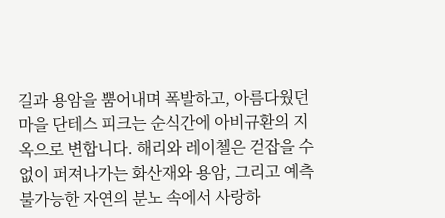길과 용암을 뿜어내며 폭발하고, 아름다웠던 마을 단테스 피크는 순식간에 아비규환의 지옥으로 변합니다. 해리와 레이첼은 걷잡을 수 없이 퍼져나가는 화산재와 용암, 그리고 예측 불가능한 자연의 분노 속에서 사랑하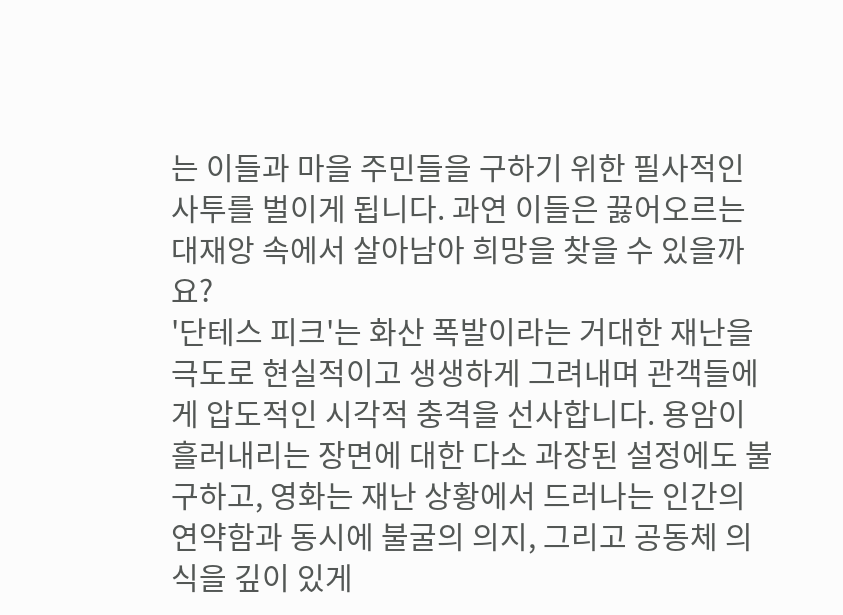는 이들과 마을 주민들을 구하기 위한 필사적인 사투를 벌이게 됩니다. 과연 이들은 끓어오르는 대재앙 속에서 살아남아 희망을 찾을 수 있을까요?
'단테스 피크'는 화산 폭발이라는 거대한 재난을 극도로 현실적이고 생생하게 그려내며 관객들에게 압도적인 시각적 충격을 선사합니다. 용암이 흘러내리는 장면에 대한 다소 과장된 설정에도 불구하고, 영화는 재난 상황에서 드러나는 인간의 연약함과 동시에 불굴의 의지, 그리고 공동체 의식을 깊이 있게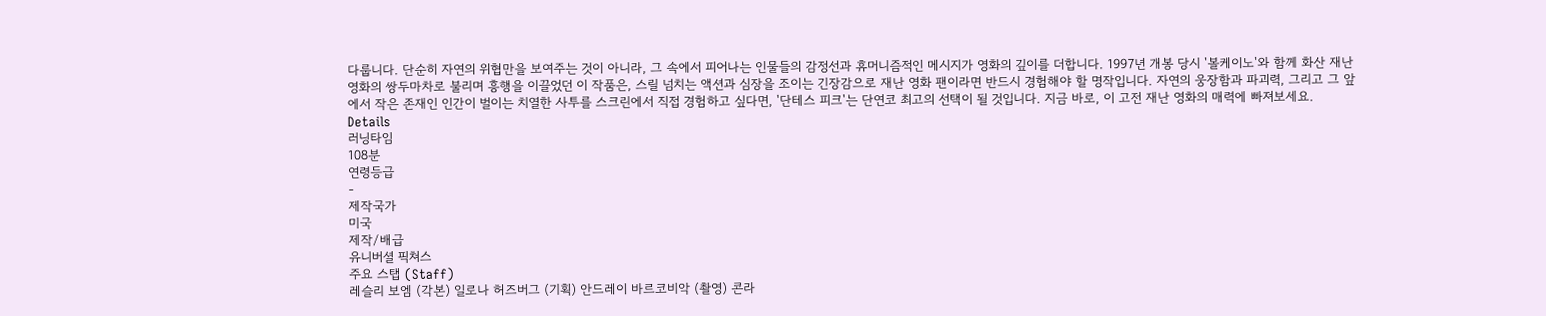다룹니다. 단순히 자연의 위협만을 보여주는 것이 아니라, 그 속에서 피어나는 인물들의 감정선과 휴머니즘적인 메시지가 영화의 깊이를 더합니다. 1997년 개봉 당시 '볼케이노'와 함께 화산 재난 영화의 쌍두마차로 불리며 흥행을 이끌었던 이 작품은, 스릴 넘치는 액션과 심장을 조이는 긴장감으로 재난 영화 팬이라면 반드시 경험해야 할 명작입니다. 자연의 웅장함과 파괴력, 그리고 그 앞에서 작은 존재인 인간이 벌이는 치열한 사투를 스크린에서 직접 경험하고 싶다면, '단테스 피크'는 단연코 최고의 선택이 될 것입니다. 지금 바로, 이 고전 재난 영화의 매력에 빠져보세요.
Details
러닝타임
108분
연령등급
-
제작국가
미국
제작/배급
유니버셜 픽쳐스
주요 스탭 (Staff)
레슬리 보엠 (각본) 일로나 허즈버그 (기획) 안드레이 바르코비악 (촬영) 콘라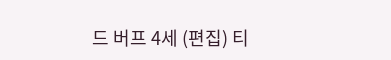드 버프 4세 (편집) 티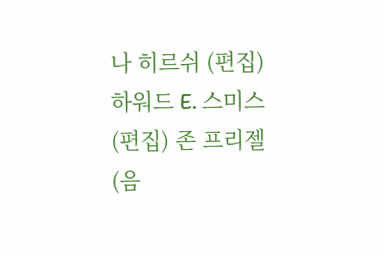나 히르쉬 (편집) 하워드 E. 스미스 (편집) 존 프리젤 (음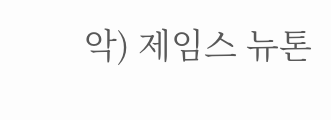악) 제임스 뉴톤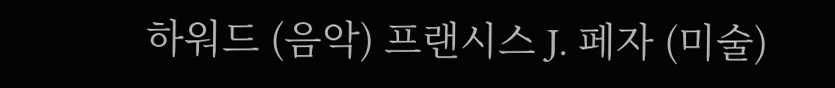하워드 (음악) 프랜시스 J. 페자 (미술)